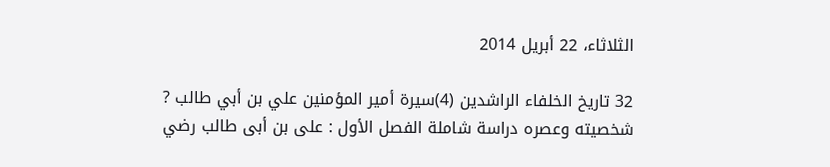الثلاثاء، 22 أبريل 2014

32 تاريخ الخلفاء الراشدين (4)سيرة أمير المؤمنين علي بن أبي طالب ? شخصيته وعصره دراسة شاملة الفصل الأول : على بن أبى طالب رضي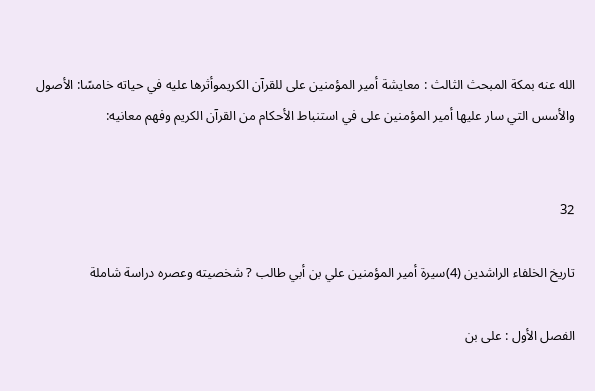الله عنه بمكة المبحث الثالث : معايشة أمير المؤمنين على للقرآن الكريموأثرها عليه في حياته خامسًا: الأصول والأسس التي سار عليها أمير المؤمنين على في استنباط الأحكام من القرآن الكريم وفهم معانيه:


32

تاريخ الخلفاء الراشدين (4)سيرة أمير المؤمنين علي بن أبي طالب ? شخصيته وعصره دراسة شاملة

الفصل الأول : على بن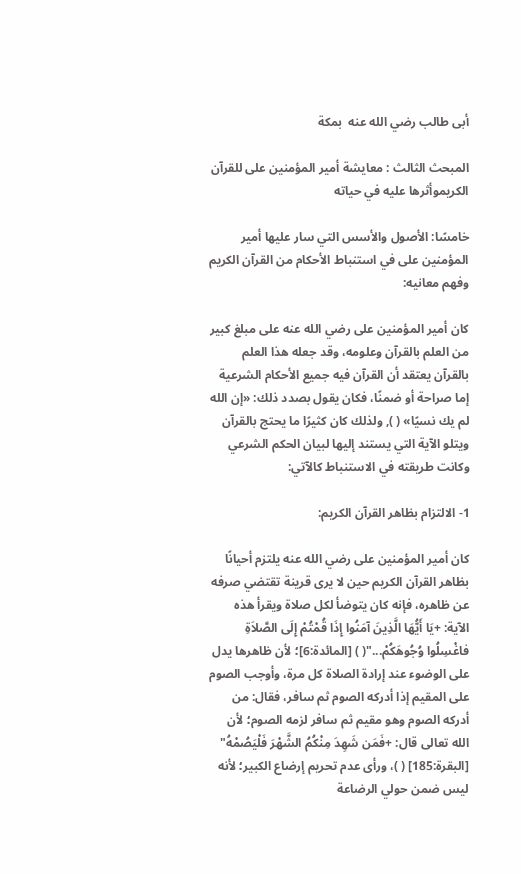أبى طالب رضي الله عنه  بمكة

المبحث الثالث : معايشة أمير المؤمنين على للقرآن الكريموأثرها عليه في حياته

خامسًا: الأصول والأسس التي سار عليها أمير المؤمنين على في استنباط الأحكام من القرآن الكريم وفهم معانيه:

كان أمير المؤمنين على رضي الله عنه على مبلغ كبير من العلم بالقرآن وعلومه، وقد جعله هذا العلم بالقرآن يعتقد أن القرآن فيه جميع الأحكام الشرعية إما صراحة أو ضمنًا، فكان يقول بصدد ذلك: «إن الله لم يك نسيًا» ( ), ولذلك كان كثيرًا ما يحتج بالقرآن ويتلو الآية التي يستند إليها لبيان الحكم الشرعي وكانت طريقته في الاستنباط كالآتي:

1- الالتزام بظاهر القرآن الكريم:

كان أمير المؤمنين على رضي الله عنه يلتزم أحيانًا بظاهر القرآن الكريم حين لا يرى قرينة تقتضي صرفه عن ظاهره، فإنه كان يتوضأ لكل صلاة ويقرأ هذه الآية: +يَا أَيُّهَا الَّذِينَ آمَنُوا إِذَا قُمْتُمْ إِلَى الصَّلاَةِ فاغْسِلُوا وُجُوهَكُمْ..."( ) [المائدة:6]؛ لأن ظاهرها يدل على الوضوء عند إرادة الصلاة كل مرة، وأوجب الصوم على المقيم إذا أدركه الصوم ثم سافر، فقال: من أدركه الصوم وهو مقيم ثم سافر لزمه الصوم؛ لأن الله تعالى قال: +فَمَن شَهِدَ مِنْكُمُ الشَّهْرَ فَلْيَصُمْهُ" [البقرة:185] ( )، ورأى عدم تحريم إرضاع الكبير؛ لأنه ليس ضمن حولي الرضاعة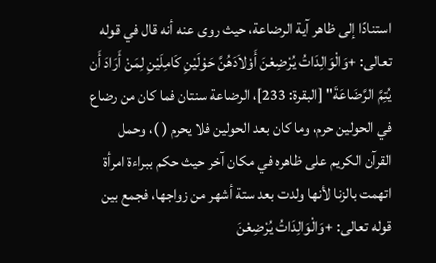استنادًا إلى ظاهر آية الرضاعة، حيث روى عنه أنه قال في قوله تعالى: +وَالْوَالِدَاتُ يُرْضِعْنَ أَوْلاَدَهُنَّ حَوْلَيْنِ كَامِلَيْنِ لِمَنْ أَرَادَ أَن يُتِمَّ الرَّضَاعَةَ" [البقرة: 233]، الرضاعة سنتان فما كان من رضاع في الحولين حرم، وما كان بعد الحولين فلا يحرم ( )، وحمل القرآن الكريم على ظاهره في مكان آخر حيث حكم ببراءة امرأة اتهمت بالزنا لأنها ولدت بعد ستة أشهر من زواجها، فجمع بين قوله تعالى: +وَالْوَالِدَاتُ يُرْضِعْنَ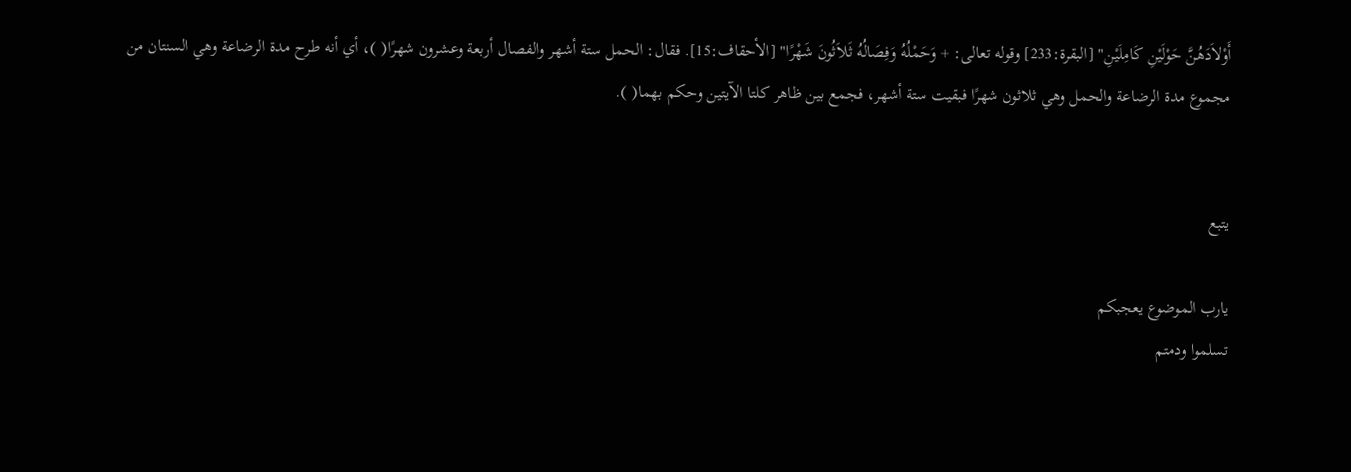أَوْلاَدَهُنَّ حَوْلَيْنِ كَامِلَيْنِ" [البقرة:233] وقوله تعالى: + وَحَمْلُهُ وَفِصَالُهُ ثَلاَثُونَ شَهْرًا" [الأحقاف:15]. فقال: الحمل ستة أشهر والفصال أربعة وعشرون شهرًا( )، أي أنه طرح مدة الرضاعة وهي السنتان من مجموع مدة الرضاعة والحمل وهي ثلاثون شهرًا فبقيت ستة أشهر، فجمع بين ظاهر كلتا الآيتين وحكم بهما( ).


يتبع

يارب الموضوع يعجبكم
تسلموا ودمتم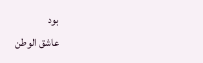بود
عاشق الوطن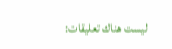ليست هناك تعليقات: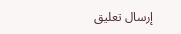إرسال تعليق